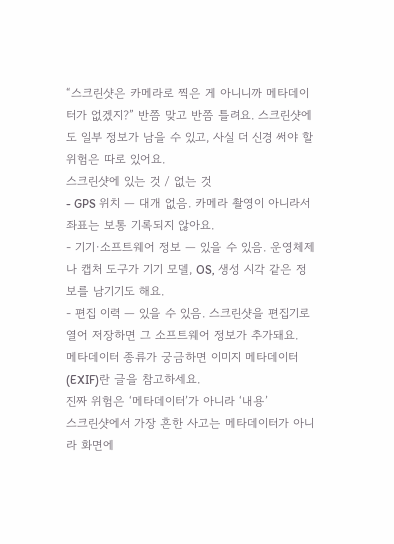“스크린샷은 카메라로 찍은 게 아니니까 메타데이터가 없겠지?” 반쯤 맞고 반쯤 틀려요. 스크린샷에도 일부 정보가 남을 수 있고, 사실 더 신경 써야 할 위험은 따로 있어요.
스크린샷에 있는 것 / 없는 것
- GPS 위치 — 대개 없음. 카메라 촬영이 아니라서 좌표는 보통 기록되지 않아요.
- 기기·소프트웨어 정보 — 있을 수 있음. 운영체제나 캡처 도구가 기기 모델, OS, 생성 시각 같은 정보를 남기기도 해요.
- 편집 이력 — 있을 수 있음. 스크린샷을 편집기로 열어 저장하면 그 소프트웨어 정보가 추가돼요.
메타데이터 종류가 궁금하면 이미지 메타데이터(EXIF)란 글을 참고하세요.
진짜 위험은 ‘메타데이터’가 아니라 ‘내용’
스크린샷에서 가장 흔한 사고는 메타데이터가 아니라 화면에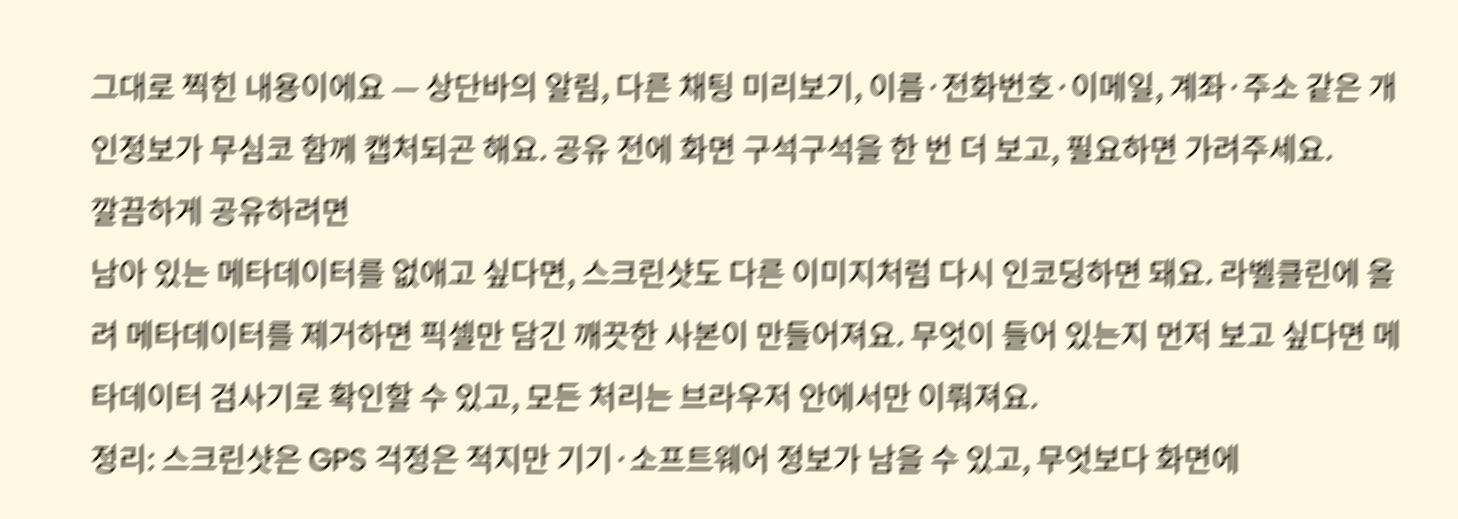그대로 찍힌 내용이에요 — 상단바의 알림, 다른 채팅 미리보기, 이름·전화번호·이메일, 계좌·주소 같은 개인정보가 무심코 함께 캡처되곤 해요. 공유 전에 화면 구석구석을 한 번 더 보고, 필요하면 가려주세요.
깔끔하게 공유하려면
남아 있는 메타데이터를 없애고 싶다면, 스크린샷도 다른 이미지처럼 다시 인코딩하면 돼요. 라벨클린에 올려 메타데이터를 제거하면 픽셀만 담긴 깨끗한 사본이 만들어져요. 무엇이 들어 있는지 먼저 보고 싶다면 메타데이터 검사기로 확인할 수 있고, 모든 처리는 브라우저 안에서만 이뤄져요.
정리: 스크린샷은 GPS 걱정은 적지만 기기·소프트웨어 정보가 남을 수 있고, 무엇보다 화면에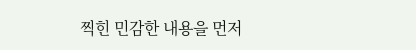찍힌 민감한 내용을 먼저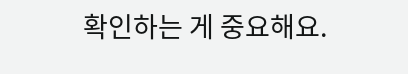확인하는 게 중요해요.